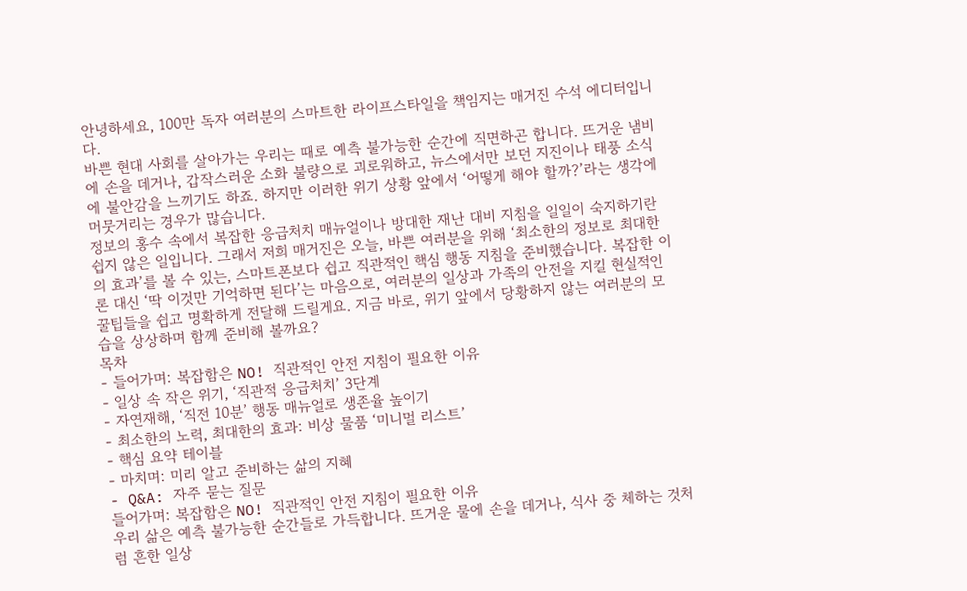안녕하세요, 100만 독자 여러분의 스마트한 라이프스타일을 책임지는 매거진 수석 에디터입니다.
바쁜 현대 사회를 살아가는 우리는 때로 예측 불가능한 순간에 직면하곤 합니다. 뜨거운 냄비에 손을 데거나, 갑작스러운 소화 불량으로 괴로워하고, 뉴스에서만 보던 지진이나 태풍 소식에 불안감을 느끼기도 하죠. 하지만 이러한 위기 상황 앞에서 ‘어떻게 해야 할까?’라는 생각에 머뭇거리는 경우가 많습니다.
정보의 홍수 속에서 복잡한 응급처치 매뉴얼이나 방대한 재난 대비 지침을 일일이 숙지하기란 쉽지 않은 일입니다. 그래서 저희 매거진은 오늘, 바쁜 여러분을 위해 ‘최소한의 정보로 최대한의 효과’를 볼 수 있는, 스마트폰보다 쉽고 직관적인 핵심 행동 지침을 준비했습니다. 복잡한 이론 대신 ‘딱 이것만 기억하면 된다’는 마음으로, 여러분의 일상과 가족의 안전을 지킬 현실적인 꿀팁들을 쉽고 명확하게 전달해 드릴게요. 지금 바로, 위기 앞에서 당황하지 않는 여러분의 모습을 상상하며 함께 준비해 볼까요?
목차
- 들어가며: 복잡함은 NO! 직관적인 안전 지침이 필요한 이유
- 일상 속 작은 위기, ‘직관적 응급처치’ 3단계
- 자연재해, ‘직전 10분’ 행동 매뉴얼로 생존율 높이기
- 최소한의 노력, 최대한의 효과: 비상 물품 ‘미니멀 리스트’
- 핵심 요약 테이블
- 마치며: 미리 알고 준비하는 삶의 지혜
- Q&A: 자주 묻는 질문
들어가며: 복잡함은 NO! 직관적인 안전 지침이 필요한 이유
우리 삶은 예측 불가능한 순간들로 가득합니다. 뜨거운 물에 손을 데거나, 식사 중 체하는 것처럼 흔한 일상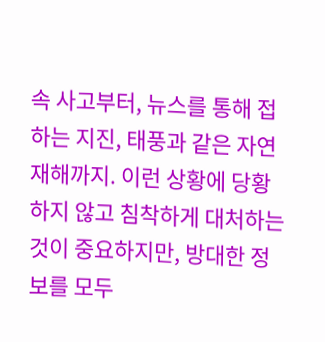속 사고부터, 뉴스를 통해 접하는 지진, 태풍과 같은 자연재해까지. 이런 상황에 당황하지 않고 침착하게 대처하는 것이 중요하지만, 방대한 정보를 모두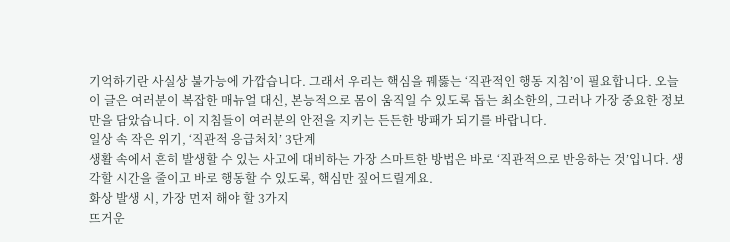기억하기란 사실상 불가능에 가깝습니다. 그래서 우리는 핵심을 꿰뚫는 ‘직관적인 행동 지침’이 필요합니다. 오늘 이 글은 여러분이 복잡한 매뉴얼 대신, 본능적으로 몸이 움직일 수 있도록 돕는 최소한의, 그러나 가장 중요한 정보만을 담았습니다. 이 지침들이 여러분의 안전을 지키는 든든한 방패가 되기를 바랍니다.
일상 속 작은 위기, ‘직관적 응급처치’ 3단계
생활 속에서 흔히 발생할 수 있는 사고에 대비하는 가장 스마트한 방법은 바로 ‘직관적으로 반응하는 것’입니다. 생각할 시간을 줄이고 바로 행동할 수 있도록, 핵심만 짚어드릴게요.
화상 발생 시, 가장 먼저 해야 할 3가지
뜨거운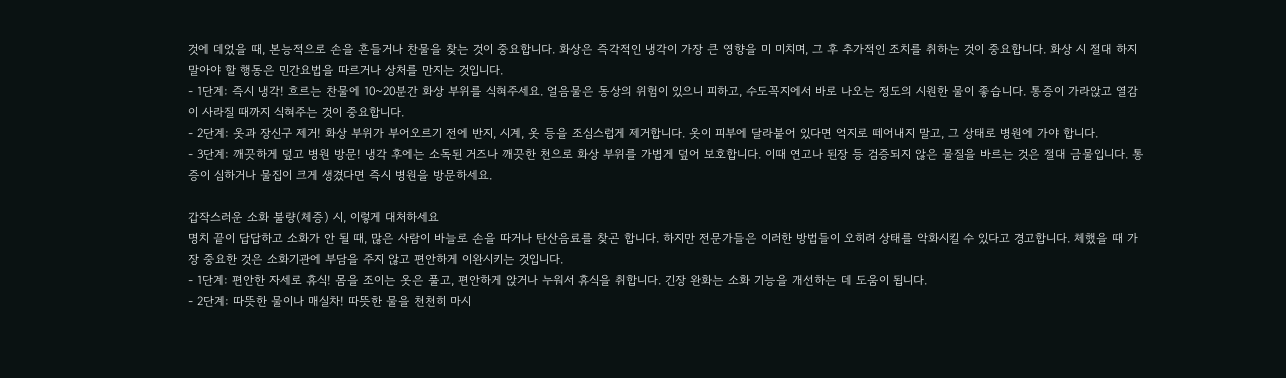것에 데었을 때, 본능적으로 손을 흔들거나 찬물을 찾는 것이 중요합니다. 화상은 즉각적인 냉각이 가장 큰 영향을 미 미치며, 그 후 추가적인 조치를 취하는 것이 중요합니다. 화상 시 절대 하지 말아야 할 행동은 민간요법을 따르거나 상처를 만지는 것입니다.
- 1단계: 즉시 냉각! 흐르는 찬물에 10~20분간 화상 부위를 식혀주세요. 얼음물은 동상의 위험이 있으니 피하고, 수도꼭지에서 바로 나오는 정도의 시원한 물이 좋습니다. 통증이 가라앉고 열감이 사라질 때까지 식혀주는 것이 중요합니다.
- 2단계: 옷과 장신구 제거! 화상 부위가 부어오르기 전에 반지, 시계, 옷 등을 조심스럽게 제거합니다. 옷이 피부에 달라붙어 있다면 억지로 떼어내지 말고, 그 상태로 병원에 가야 합니다.
- 3단계: 깨끗하게 덮고 병원 방문! 냉각 후에는 소독된 거즈나 깨끗한 천으로 화상 부위를 가볍게 덮어 보호합니다. 이때 연고나 된장 등 검증되지 않은 물질을 바르는 것은 절대 금물입니다. 통증이 심하거나 물집이 크게 생겼다면 즉시 병원을 방문하세요.

갑작스러운 소화 불량(체증) 시, 이렇게 대처하세요
명치 끝이 답답하고 소화가 안 될 때, 많은 사람이 바늘로 손을 따거나 탄산음료를 찾곤 합니다. 하지만 전문가들은 이러한 방법들이 오히려 상태를 악화시킬 수 있다고 경고합니다. 체했을 때 가장 중요한 것은 소화기관에 부담을 주지 않고 편안하게 이완시키는 것입니다.
- 1단계: 편안한 자세로 휴식! 몸을 조이는 옷은 풀고, 편안하게 앉거나 누워서 휴식을 취합니다. 긴장 완화는 소화 기능을 개선하는 데 도움이 됩니다.
- 2단계: 따뜻한 물이나 매실차! 따뜻한 물을 천천히 마시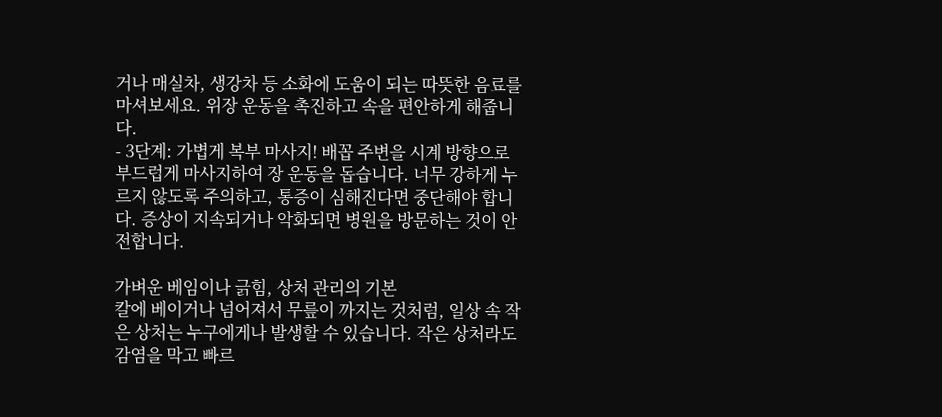거나 매실차, 생강차 등 소화에 도움이 되는 따뜻한 음료를 마셔보세요. 위장 운동을 촉진하고 속을 편안하게 해줍니다.
- 3단계: 가볍게 복부 마사지! 배꼽 주변을 시계 방향으로 부드럽게 마사지하여 장 운동을 돕습니다. 너무 강하게 누르지 않도록 주의하고, 통증이 심해진다면 중단해야 합니다. 증상이 지속되거나 악화되면 병원을 방문하는 것이 안전합니다.

가벼운 베임이나 긁힘, 상처 관리의 기본
칼에 베이거나 넘어져서 무릎이 까지는 것처럼, 일상 속 작은 상처는 누구에게나 발생할 수 있습니다. 작은 상처라도 감염을 막고 빠르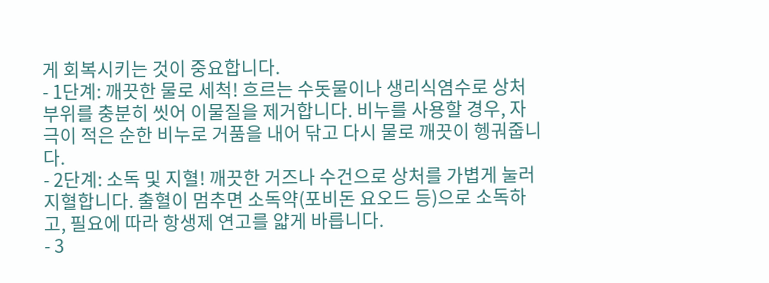게 회복시키는 것이 중요합니다.
- 1단계: 깨끗한 물로 세척! 흐르는 수돗물이나 생리식염수로 상처 부위를 충분히 씻어 이물질을 제거합니다. 비누를 사용할 경우, 자극이 적은 순한 비누로 거품을 내어 닦고 다시 물로 깨끗이 헹궈줍니다.
- 2단계: 소독 및 지혈! 깨끗한 거즈나 수건으로 상처를 가볍게 눌러 지혈합니다. 출혈이 멈추면 소독약(포비돈 요오드 등)으로 소독하고, 필요에 따라 항생제 연고를 얇게 바릅니다.
- 3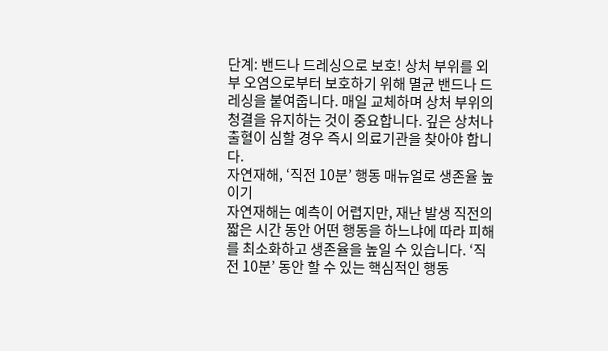단계: 밴드나 드레싱으로 보호! 상처 부위를 외부 오염으로부터 보호하기 위해 멸균 밴드나 드레싱을 붙여줍니다. 매일 교체하며 상처 부위의 청결을 유지하는 것이 중요합니다. 깊은 상처나 출혈이 심할 경우 즉시 의료기관을 찾아야 합니다.
자연재해, ‘직전 10분’ 행동 매뉴얼로 생존율 높이기
자연재해는 예측이 어렵지만, 재난 발생 직전의 짧은 시간 동안 어떤 행동을 하느냐에 따라 피해를 최소화하고 생존율을 높일 수 있습니다. ‘직전 10분’ 동안 할 수 있는 핵심적인 행동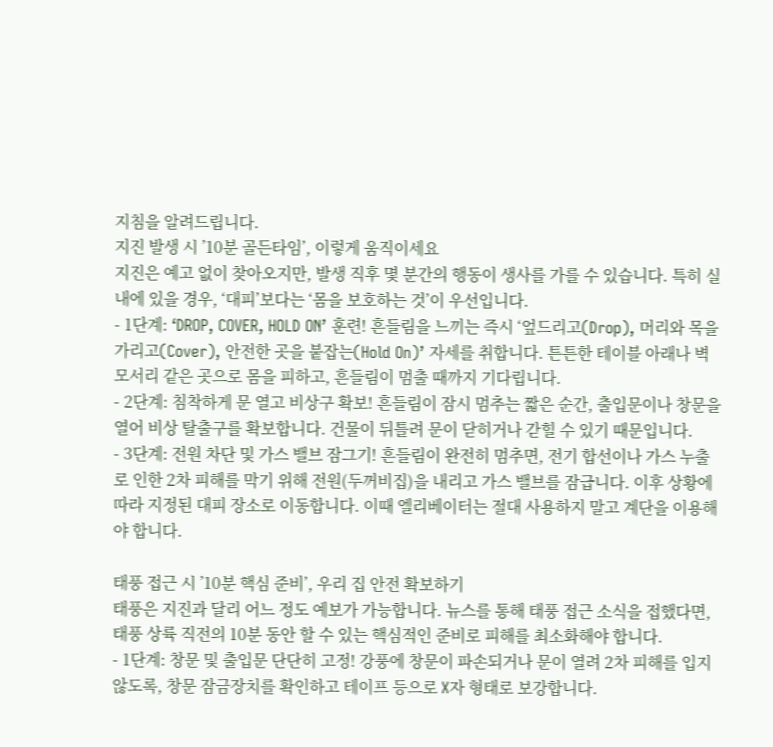지침을 알려드립니다.
지진 발생 시 ’10분 골든타임’, 이렇게 움직이세요
지진은 예고 없이 찾아오지만, 발생 직후 몇 분간의 행동이 생사를 가를 수 있습니다. 특히 실내에 있을 경우, ‘대피’보다는 ‘몸을 보호하는 것’이 우선입니다.
- 1단계: ‘DROP, COVER, HOLD ON’ 훈련! 흔들림을 느끼는 즉시 ‘엎드리고(Drop), 머리와 목을 가리고(Cover), 안전한 곳을 붙잡는(Hold On)’ 자세를 취합니다. 튼튼한 테이블 아래나 벽 모서리 같은 곳으로 몸을 피하고, 흔들림이 멈출 때까지 기다립니다.
- 2단계: 침착하게 문 열고 비상구 확보! 흔들림이 잠시 멈추는 짧은 순간, 출입문이나 창문을 열어 비상 탈출구를 확보합니다. 건물이 뒤틀려 문이 닫히거나 갇힐 수 있기 때문입니다.
- 3단계: 전원 차단 및 가스 밸브 잠그기! 흔들림이 완전히 멈추면, 전기 합선이나 가스 누출로 인한 2차 피해를 막기 위해 전원(두꺼비집)을 내리고 가스 밸브를 잠급니다. 이후 상황에 따라 지정된 대피 장소로 이동합니다. 이때 엘리베이터는 절대 사용하지 말고 계단을 이용해야 합니다.

태풍 접근 시 ’10분 핵심 준비’, 우리 집 안전 확보하기
태풍은 지진과 달리 어느 정도 예보가 가능합니다. 뉴스를 통해 태풍 접근 소식을 접했다면, 태풍 상륙 직전의 10분 동안 할 수 있는 핵심적인 준비로 피해를 최소화해야 합니다.
- 1단계: 창문 및 출입문 단단히 고정! 강풍에 창문이 파손되거나 문이 열려 2차 피해를 입지 않도록, 창문 잠금장치를 확인하고 테이프 등으로 X자 형태로 보강합니다.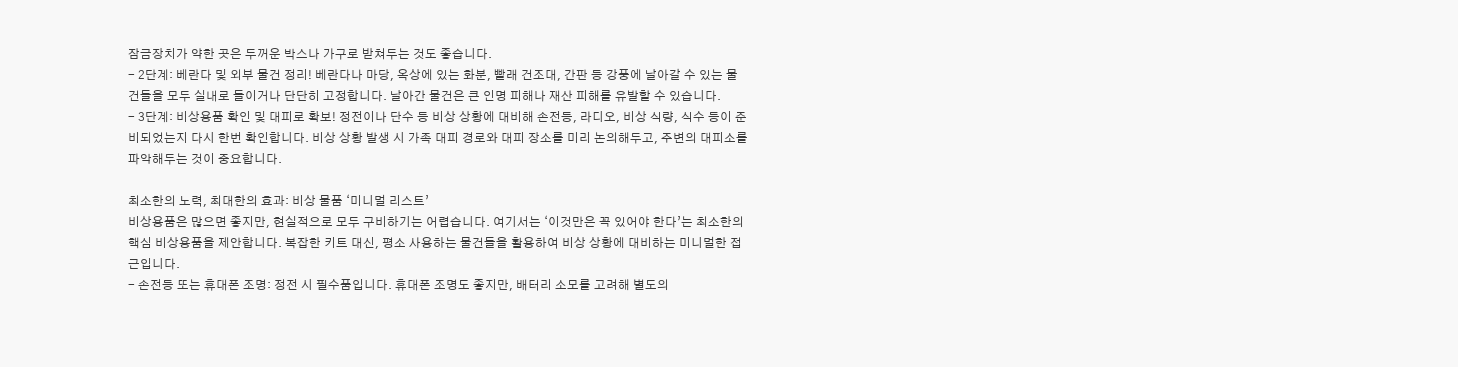잠금장치가 약한 곳은 두꺼운 박스나 가구로 받쳐두는 것도 좋습니다.
- 2단계: 베란다 및 외부 물건 정리! 베란다나 마당, 옥상에 있는 화분, 빨래 건조대, 간판 등 강풍에 날아갈 수 있는 물건들을 모두 실내로 들이거나 단단히 고정합니다. 날아간 물건은 큰 인명 피해나 재산 피해를 유발할 수 있습니다.
- 3단계: 비상용품 확인 및 대피로 확보! 정전이나 단수 등 비상 상황에 대비해 손전등, 라디오, 비상 식량, 식수 등이 준비되었는지 다시 한번 확인합니다. 비상 상황 발생 시 가족 대피 경로와 대피 장소를 미리 논의해두고, 주변의 대피소를 파악해두는 것이 중요합니다.

최소한의 노력, 최대한의 효과: 비상 물품 ‘미니멀 리스트’
비상용품은 많으면 좋지만, 현실적으로 모두 구비하기는 어렵습니다. 여기서는 ‘이것만은 꼭 있어야 한다’는 최소한의 핵심 비상용품을 제안합니다. 복잡한 키트 대신, 평소 사용하는 물건들을 활용하여 비상 상황에 대비하는 미니멀한 접근입니다.
- 손전등 또는 휴대폰 조명: 정전 시 필수품입니다. 휴대폰 조명도 좋지만, 배터리 소모를 고려해 별도의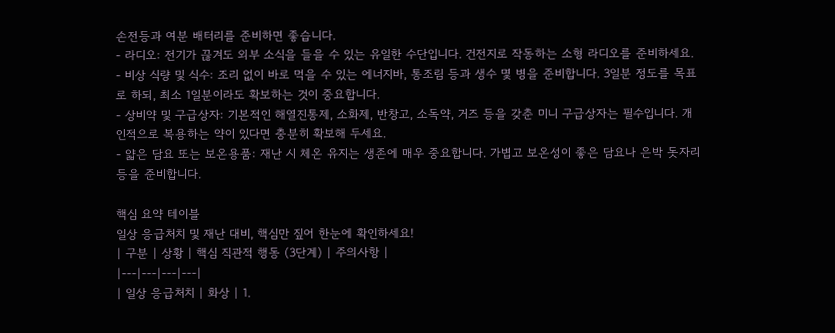손전등과 여분 배터리를 준비하면 좋습니다.
- 라디오: 전기가 끊겨도 외부 소식을 들을 수 있는 유일한 수단입니다. 건전지로 작동하는 소형 라디오를 준비하세요.
- 비상 식량 및 식수: 조리 없이 바로 먹을 수 있는 에너지바, 통조림 등과 생수 몇 병을 준비합니다. 3일분 정도를 목표로 하되, 최소 1일분이라도 확보하는 것이 중요합니다.
- 상비약 및 구급상자: 기본적인 해열진통제, 소화제, 반창고, 소독약, 거즈 등을 갖춘 미니 구급상자는 필수입니다. 개인적으로 복용하는 약이 있다면 충분히 확보해 두세요.
- 얇은 담요 또는 보온용품: 재난 시 체온 유지는 생존에 매우 중요합니다. 가볍고 보온성이 좋은 담요나 은박 돗자리 등을 준비합니다.

핵심 요약 테이블
일상 응급처치 및 재난 대비, 핵심만 짚어 한눈에 확인하세요!
| 구분 | 상황 | 핵심 직관적 행동 (3단계) | 주의사항 |
|---|---|---|---|
| 일상 응급처치 | 화상 | 1.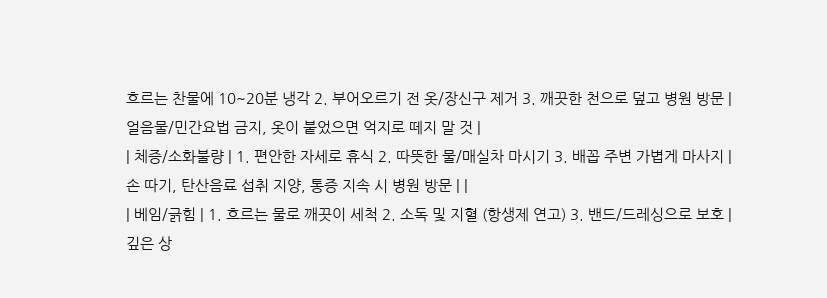흐르는 찬물에 10~20분 냉각 2. 부어오르기 전 옷/장신구 제거 3. 깨끗한 천으로 덮고 병원 방문 |
얼음물/민간요법 금지, 옷이 붙었으면 억지로 떼지 말 것 |
| 체증/소화불량 | 1. 편안한 자세로 휴식 2. 따뜻한 물/매실차 마시기 3. 배꼽 주변 가볍게 마사지 |
손 따기, 탄산음료 섭취 지양, 통증 지속 시 병원 방문 | |
| 베임/긁힘 | 1. 흐르는 물로 깨끗이 세척 2. 소독 및 지혈 (항생제 연고) 3. 밴드/드레싱으로 보호 |
깊은 상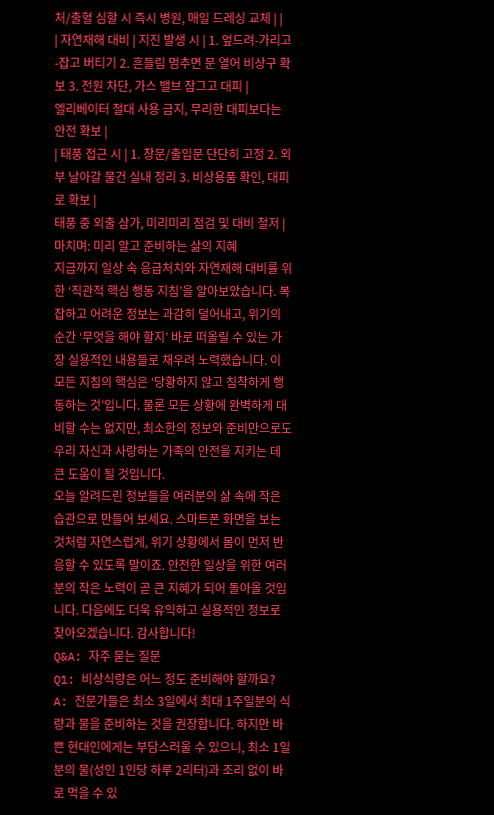처/출혈 심할 시 즉시 병원, 매일 드레싱 교체 | |
| 자연재해 대비 | 지진 발생 시 | 1. 엎드려-가리고-잡고 버티기 2. 흔들림 멈추면 문 열어 비상구 확보 3. 전원 차단, 가스 밸브 잠그고 대피 |
엘리베이터 절대 사용 금지, 무리한 대피보다는 안전 확보 |
| 태풍 접근 시 | 1. 창문/출입문 단단히 고정 2. 외부 날아갈 물건 실내 정리 3. 비상용품 확인, 대피로 확보 |
태풍 중 외출 삼가, 미리미리 점검 및 대비 철저 |
마치며: 미리 알고 준비하는 삶의 지혜
지금까지 일상 속 응급처치와 자연재해 대비를 위한 ‘직관적 핵심 행동 지침’을 알아보았습니다. 복잡하고 어려운 정보는 과감히 덜어내고, 위기의 순간 ‘무엇을 해야 할지’ 바로 떠올릴 수 있는 가장 실용적인 내용들로 채우려 노력했습니다. 이 모든 지침의 핵심은 ‘당황하지 않고 침착하게 행동하는 것’입니다. 물론 모든 상황에 완벽하게 대비할 수는 없지만, 최소한의 정보와 준비만으로도 우리 자신과 사랑하는 가족의 안전을 지키는 데 큰 도움이 될 것입니다.
오늘 알려드린 정보들을 여러분의 삶 속에 작은 습관으로 만들어 보세요. 스마트폰 화면을 보는 것처럼 자연스럽게, 위기 상황에서 몸이 먼저 반응할 수 있도록 말이죠. 안전한 일상을 위한 여러분의 작은 노력이 곧 큰 지혜가 되어 돌아올 것입니다. 다음에도 더욱 유익하고 실용적인 정보로 찾아오겠습니다. 감사합니다!
Q&A: 자주 묻는 질문
Q1: 비상식량은 어느 정도 준비해야 할까요?
A: 전문가들은 최소 3일에서 최대 1주일분의 식량과 물을 준비하는 것을 권장합니다. 하지만 바쁜 현대인에게는 부담스러울 수 있으니, 최소 1일분의 물(성인 1인당 하루 2리터)과 조리 없이 바로 먹을 수 있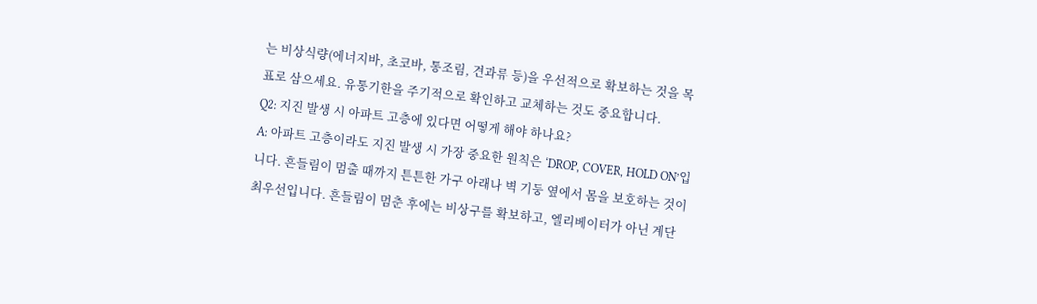는 비상식량(에너지바, 초코바, 통조림, 견과류 등)을 우선적으로 확보하는 것을 목표로 삼으세요. 유통기한을 주기적으로 확인하고 교체하는 것도 중요합니다.
Q2: 지진 발생 시 아파트 고층에 있다면 어떻게 해야 하나요?
A: 아파트 고층이라도 지진 발생 시 가장 중요한 원칙은 ‘DROP, COVER, HOLD ON’입니다. 흔들림이 멈출 때까지 튼튼한 가구 아래나 벽 기둥 옆에서 몸을 보호하는 것이 최우선입니다. 흔들림이 멈춘 후에는 비상구를 확보하고, 엘리베이터가 아닌 계단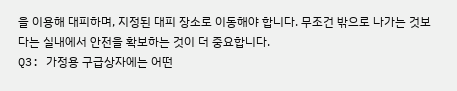을 이용해 대피하며, 지정된 대피 장소로 이동해야 합니다. 무조건 밖으로 나가는 것보다는 실내에서 안전을 확보하는 것이 더 중요합니다.
Q3: 가정용 구급상자에는 어떤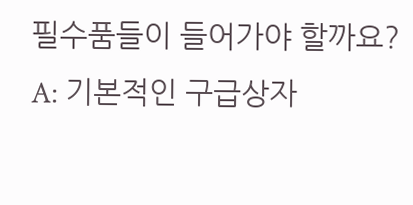필수품들이 들어가야 할까요?
A: 기본적인 구급상자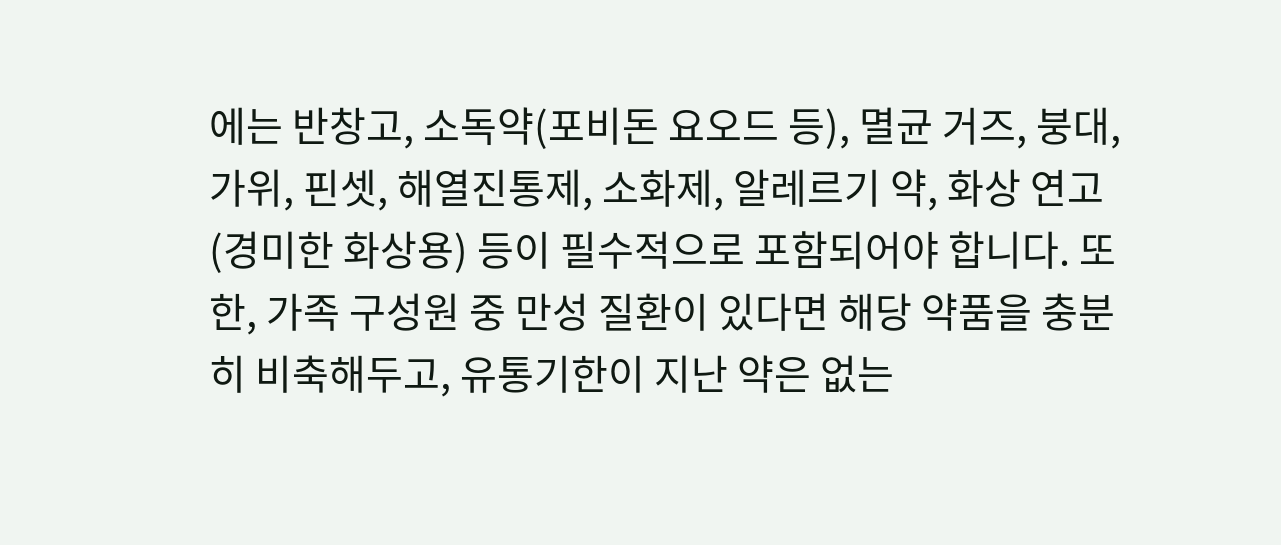에는 반창고, 소독약(포비돈 요오드 등), 멸균 거즈, 붕대, 가위, 핀셋, 해열진통제, 소화제, 알레르기 약, 화상 연고(경미한 화상용) 등이 필수적으로 포함되어야 합니다. 또한, 가족 구성원 중 만성 질환이 있다면 해당 약품을 충분히 비축해두고, 유통기한이 지난 약은 없는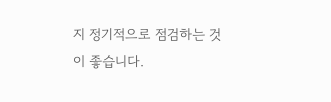지 정기적으로 점검하는 것이 좋습니다.